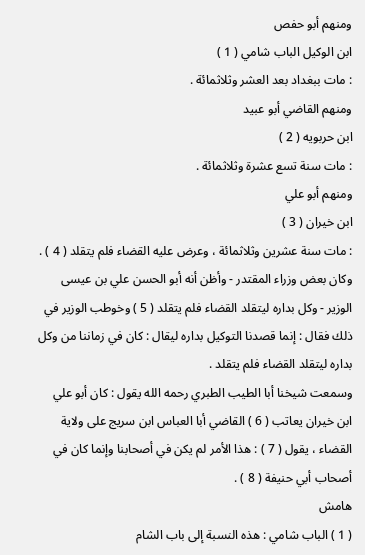ومنهم أبو حفص
ابن الوكيل الباب شامي ( 1 )
: مات ببغداد بعد العشر وثلاثمائة .
ومنهم القاضي أبو عبيد
ابن حربويه ( 2 )
: مات سنة تسع عشرة وثلاثمائة .
ومنهم أبو علي
ابن خيران ( 3 )
: مات سنة عشرين وثلاثمائة ، وعرض عليه القضاء فلم يتقلد ( 4 ) . وكان بعض وزراء المقتدر - وأظن أنه أبو الحسن علي بن عيسى الوزير - وكل بداره ليتقلد القضاء فلم يتقلد ( 5 ) وخوطب الوزير في ذلك فقال : إنما قصدنا التوكيل بداره ليقال : كان في زماننا من وكل بداره ليتقلد القضاء فلم يتقلد .
وسمعت شيخنا أبا الطيب الطبري رحمه الله يقول : كان أبو علي ابن خيران يعاتب ( 6 ) القاضي أبا العباس ابن سريج على ولاية القضاء ، يقول ( 7 ) : هذا الأمر لم يكن في أصحابنا وإنما كان في أصحاب أبي حنيفة ( 8 ) .
هامش
( 1 ) الباب شامي : هذه النسبة إلى باب الشام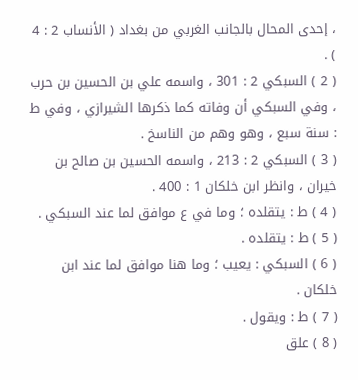، إحدى المحال بالجانب الغربي من بغداد ( الأنساب 2 : 4 ) .
( 2 ) السبكي 2 : 301 ، واسمه علي بن الحسين بن حرب ، وفي السبكي أن وفاته كما ذكرها الشيرازي ، وفي ط : سنة سبع ، وهو وهم من الناسخ .
( 3 ) السبكي 2 : 213 ، واسمه الحسين بن صالح بن خيران ، وانظر ابن خلكان 1 : 400 .
( 4 ) ط : يتقلده ؛ وما في ع موافق لما عند السبكي .
( 5 ) ط : يتقلده .
( 6 ) السبكي : يعيب ؛ وما هنا موافق لما عند ابن خلكان .
( 7 ) ط : ويقول .
( 8 ) علق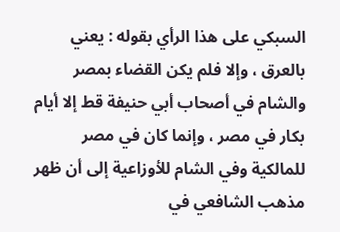السبكي على هذا الرأي بقوله : يعني بالعرق ، وإلا فلم يكن القضاء بمصر والشام في أصحاب أبي حنيفة قط إلا أيام بكار في مصر ، وإنما كان في مصر للمالكية وفي الشام للأوزاعية إلى أن ظهر مذهب الشافعي في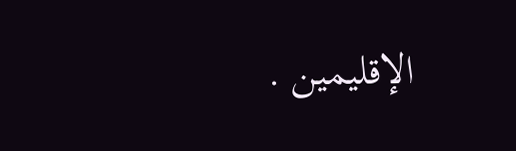الإقليمين .